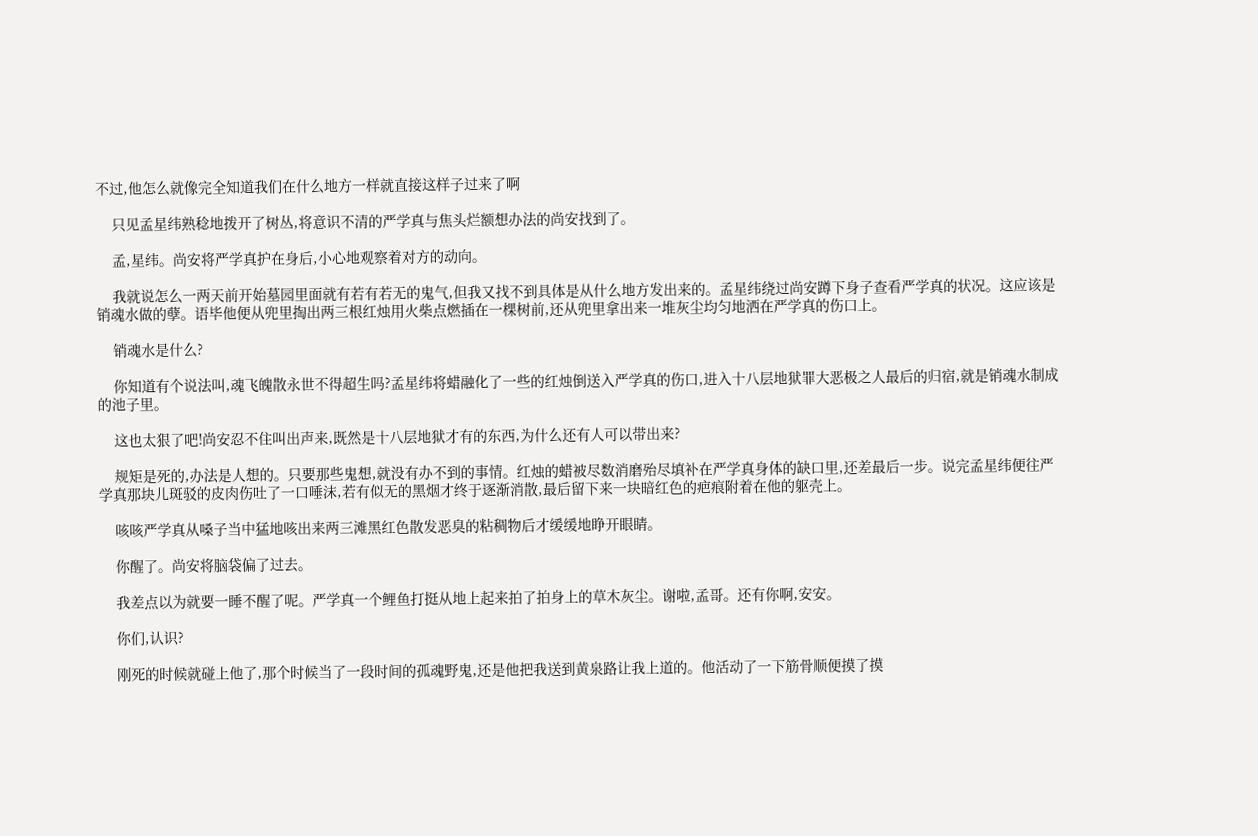不过,他怎么就像完全知道我们在什么地方一样就直接这样子过来了啊

    只见孟星纬熟稔地拨开了树丛,将意识不清的严学真与焦头烂额想办法的尚安找到了。

    孟,星纬。尚安将严学真护在身后,小心地观察着对方的动向。

    我就说怎么一两天前开始墓园里面就有若有若无的鬼气,但我又找不到具体是从什么地方发出来的。孟星纬绕过尚安蹲下身子查看严学真的状况。这应该是销魂水做的孽。语毕他便从兜里掏出两三根红烛用火柴点燃插在一棵树前,还从兜里拿出来一堆灰尘均匀地洒在严学真的伤口上。

    销魂水是什么?

    你知道有个说法叫,魂飞魄散永世不得超生吗?孟星纬将蜡融化了一些的红烛倒送入严学真的伤口,进入十八层地狱罪大恶极之人最后的归宿,就是销魂水制成的池子里。

    这也太狠了吧!尚安忍不住叫出声来,既然是十八层地狱才有的东西,为什么还有人可以带出来?

    规矩是死的,办法是人想的。只要那些鬼想,就没有办不到的事情。红烛的蜡被尽数消磨殆尽填补在严学真身体的缺口里,还差最后一步。说完孟星纬便往严学真那块儿斑驳的皮肉伤吐了一口唾沫,若有似无的黑烟才终于逐渐消散,最后留下来一块暗红色的疤痕附着在他的躯壳上。

    咳咳严学真从嗓子当中猛地咳出来两三滩黑红色散发恶臭的粘稠物后才缓缓地睁开眼睛。

    你醒了。尚安将脑袋偏了过去。

    我差点以为就要一睡不醒了呢。严学真一个鲤鱼打挺从地上起来拍了拍身上的草木灰尘。谢啦,孟哥。还有你啊,安安。

    你们,认识?

    刚死的时候就碰上他了,那个时候当了一段时间的孤魂野鬼,还是他把我送到黄泉路让我上道的。他活动了一下筋骨顺便摸了摸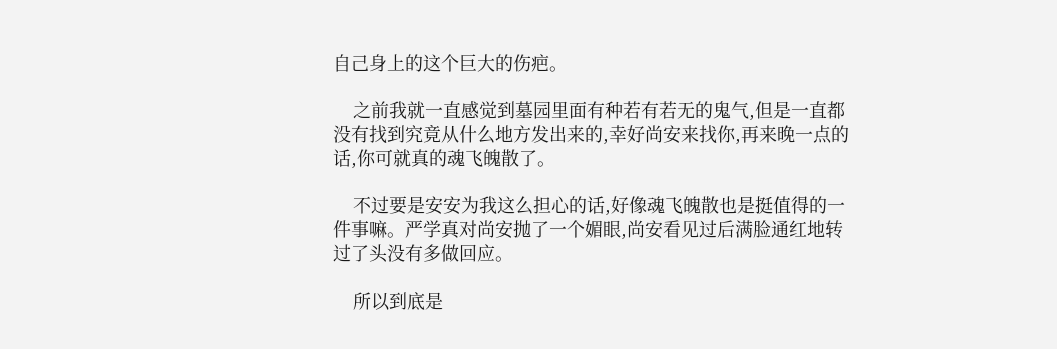自己身上的这个巨大的伤疤。

    之前我就一直感觉到墓园里面有种若有若无的鬼气,但是一直都没有找到究竟从什么地方发出来的,幸好尚安来找你,再来晚一点的话,你可就真的魂飞魄散了。

    不过要是安安为我这么担心的话,好像魂飞魄散也是挺值得的一件事嘛。严学真对尚安抛了一个媚眼,尚安看见过后满脸通红地转过了头没有多做回应。

    所以到底是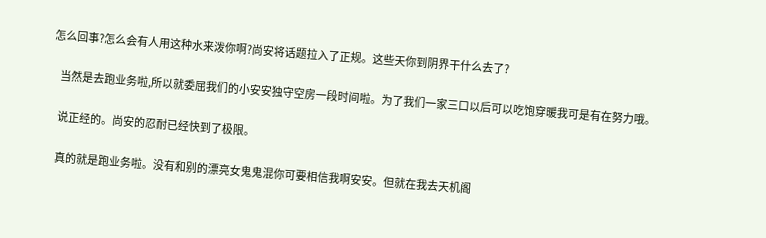怎么回事?怎么会有人用这种水来泼你啊?尚安将话题拉入了正规。这些天你到阴界干什么去了?

    当然是去跑业务啦,所以就委屈我们的小安安独守空房一段时间啦。为了我们一家三口以后可以吃饱穿暖我可是有在努力哦。

    说正经的。尚安的忍耐已经快到了极限。

    真的就是跑业务啦。没有和别的漂亮女鬼鬼混你可要相信我啊安安。但就在我去天机阁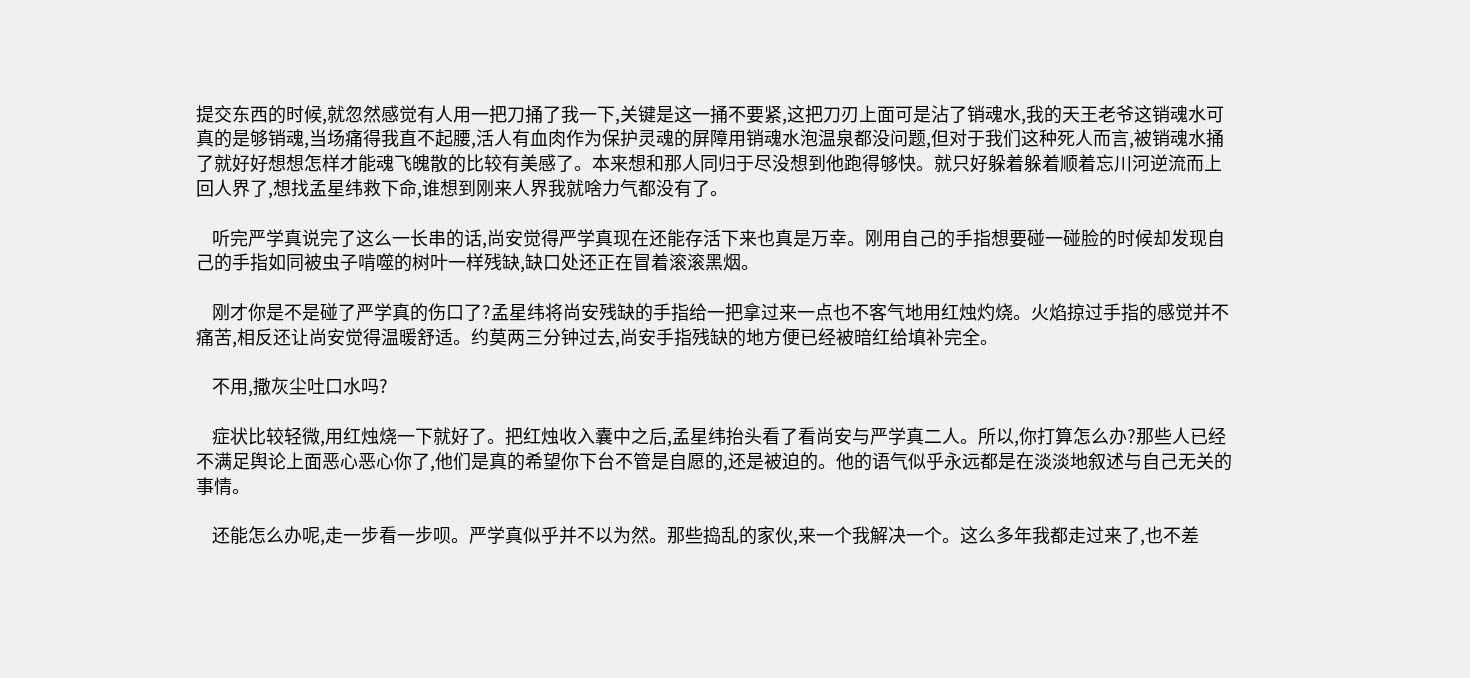提交东西的时候,就忽然感觉有人用一把刀捅了我一下,关键是这一捅不要紧,这把刀刃上面可是沾了销魂水,我的天王老爷这销魂水可真的是够销魂,当场痛得我直不起腰,活人有血肉作为保护灵魂的屏障用销魂水泡温泉都没问题,但对于我们这种死人而言,被销魂水捅了就好好想想怎样才能魂飞魄散的比较有美感了。本来想和那人同归于尽没想到他跑得够快。就只好躲着躲着顺着忘川河逆流而上回人界了,想找孟星纬救下命,谁想到刚来人界我就啥力气都没有了。

    听完严学真说完了这么一长串的话,尚安觉得严学真现在还能存活下来也真是万幸。刚用自己的手指想要碰一碰脸的时候却发现自己的手指如同被虫子啃噬的树叶一样残缺,缺口处还正在冒着滚滚黑烟。

    刚才你是不是碰了严学真的伤口了?孟星纬将尚安残缺的手指给一把拿过来一点也不客气地用红烛灼烧。火焰掠过手指的感觉并不痛苦,相反还让尚安觉得温暖舒适。约莫两三分钟过去,尚安手指残缺的地方便已经被暗红给填补完全。

    不用,撒灰尘吐口水吗?

    症状比较轻微,用红烛烧一下就好了。把红烛收入囊中之后,孟星纬抬头看了看尚安与严学真二人。所以,你打算怎么办?那些人已经不满足舆论上面恶心恶心你了,他们是真的希望你下台不管是自愿的,还是被迫的。他的语气似乎永远都是在淡淡地叙述与自己无关的事情。

    还能怎么办呢,走一步看一步呗。严学真似乎并不以为然。那些捣乱的家伙,来一个我解决一个。这么多年我都走过来了,也不差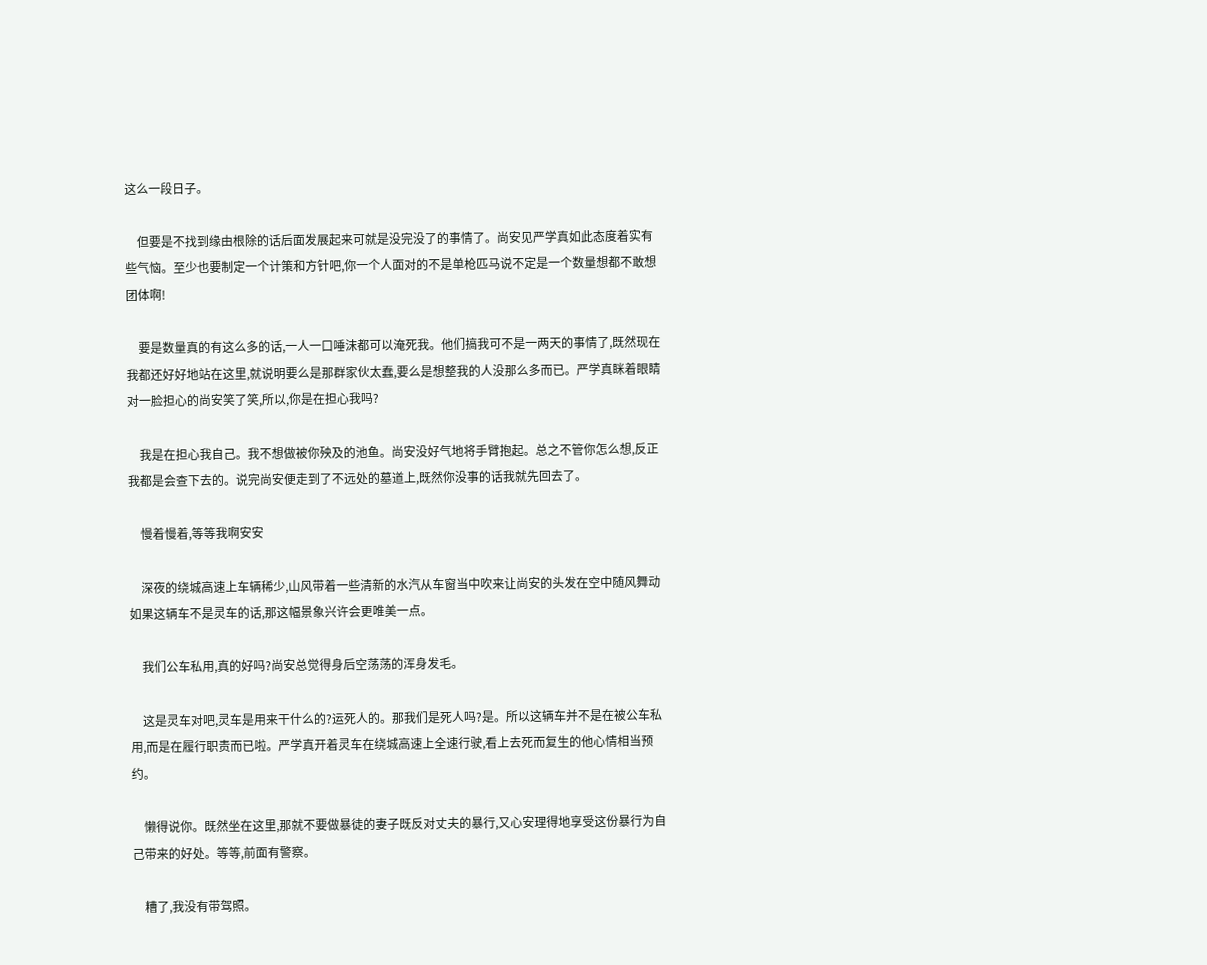这么一段日子。

    但要是不找到缘由根除的话后面发展起来可就是没完没了的事情了。尚安见严学真如此态度着实有些气恼。至少也要制定一个计策和方针吧,你一个人面对的不是单枪匹马说不定是一个数量想都不敢想团体啊!

    要是数量真的有这么多的话,一人一口唾沫都可以淹死我。他们搞我可不是一两天的事情了,既然现在我都还好好地站在这里,就说明要么是那群家伙太蠢,要么是想整我的人没那么多而已。严学真眯着眼睛对一脸担心的尚安笑了笑,所以,你是在担心我吗?

    我是在担心我自己。我不想做被你殃及的池鱼。尚安没好气地将手臂抱起。总之不管你怎么想,反正我都是会查下去的。说完尚安便走到了不远处的墓道上,既然你没事的话我就先回去了。

    慢着慢着,等等我啊安安

    深夜的绕城高速上车辆稀少,山风带着一些清新的水汽从车窗当中吹来让尚安的头发在空中随风舞动如果这辆车不是灵车的话,那这幅景象兴许会更唯美一点。

    我们公车私用,真的好吗?尚安总觉得身后空荡荡的浑身发毛。

    这是灵车对吧,灵车是用来干什么的?运死人的。那我们是死人吗?是。所以这辆车并不是在被公车私用,而是在履行职责而已啦。严学真开着灵车在绕城高速上全速行驶,看上去死而复生的他心情相当预约。

    懒得说你。既然坐在这里,那就不要做暴徒的妻子既反对丈夫的暴行,又心安理得地享受这份暴行为自己带来的好处。等等,前面有警察。

    糟了,我没有带驾照。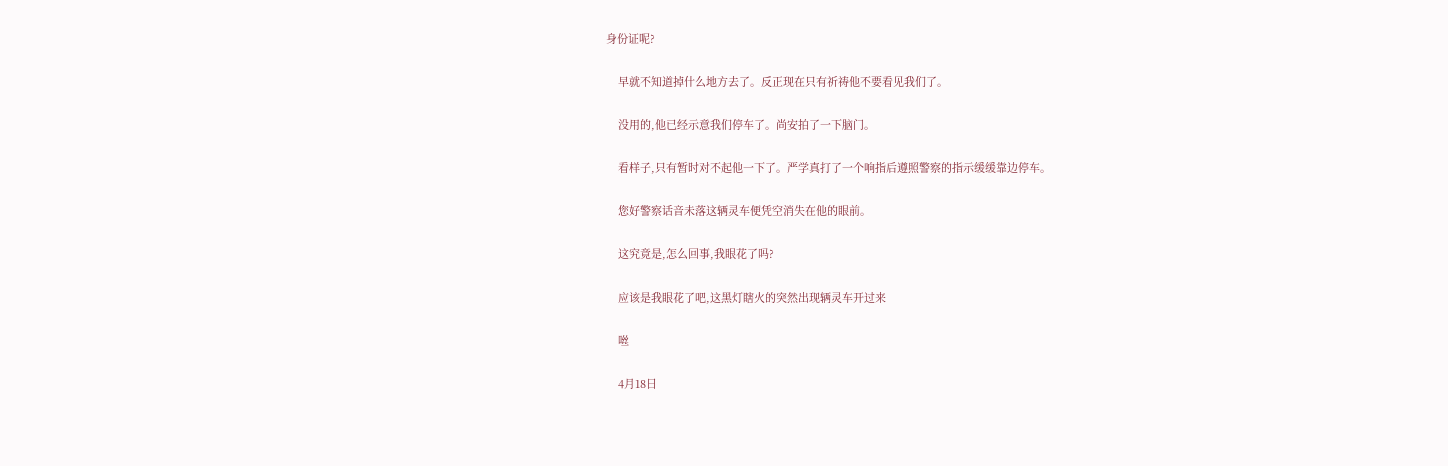身份证呢?

    早就不知道掉什么地方去了。反正现在只有祈祷他不要看见我们了。

    没用的,他已经示意我们停车了。尚安拍了一下脑门。

    看样子,只有暂时对不起他一下了。严学真打了一个响指后遵照警察的指示缓缓靠边停车。

    您好警察话音未落这辆灵车便凭空消失在他的眼前。

    这究竟是,怎么回事,我眼花了吗?

    应该是我眼花了吧,这黑灯瞎火的突然出现辆灵车开过来

    咝

    4月18日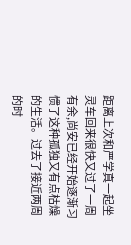距离上次和严学真一起坐灵车回来很快又过了一周有余,尚安已经开始逐渐习惯了这种孤独又有点枯燥的生活。过去了接近两周的时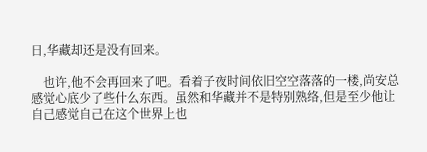日,华藏却还是没有回来。

    也许,他不会再回来了吧。看着子夜时间依旧空空落落的一楼,尚安总感觉心底少了些什么东西。虽然和华藏并不是特别熟络,但是至少他让自己感觉自己在这个世界上也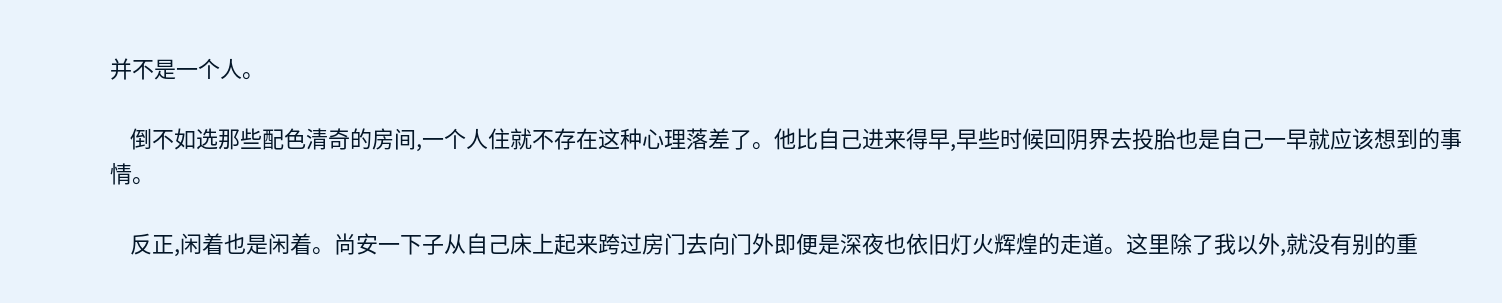并不是一个人。

    倒不如选那些配色清奇的房间,一个人住就不存在这种心理落差了。他比自己进来得早,早些时候回阴界去投胎也是自己一早就应该想到的事情。

    反正,闲着也是闲着。尚安一下子从自己床上起来跨过房门去向门外即便是深夜也依旧灯火辉煌的走道。这里除了我以外,就没有别的重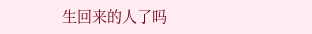生回来的人了吗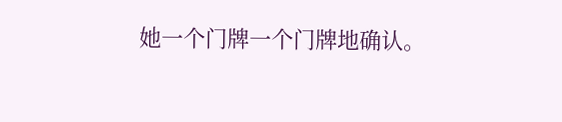她一个门牌一个门牌地确认。